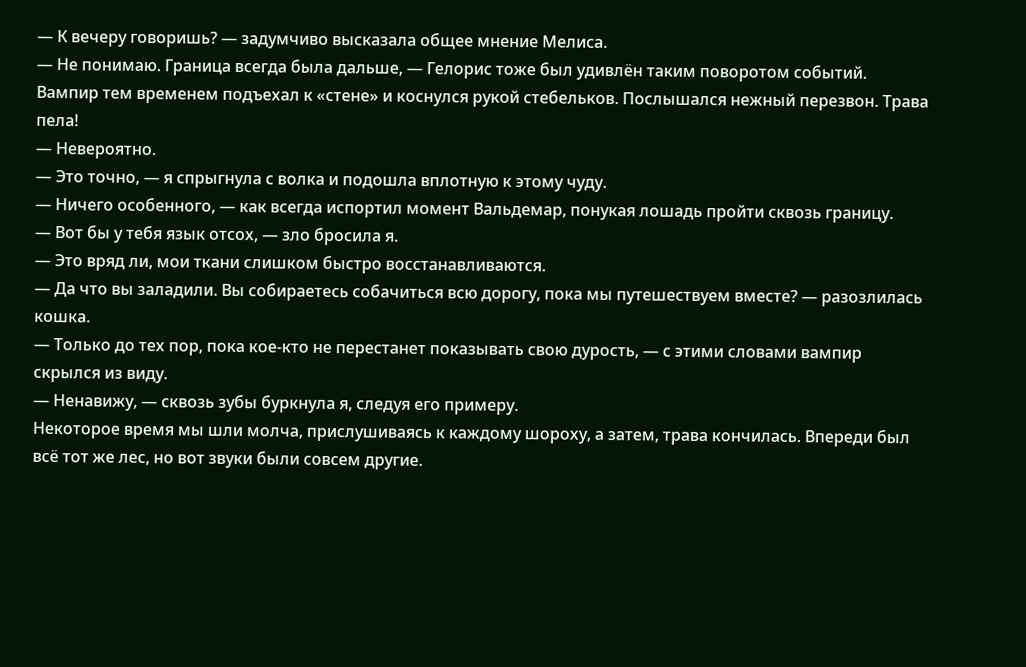— К вечеру говоришь? — задумчиво высказала общее мнение Мелиса.
— Не понимаю. Граница всегда была дальше, — Гелорис тоже был удивлён таким поворотом событий.
Вампир тем временем подъехал к «стене» и коснулся рукой стебельков. Послышался нежный перезвон. Трава пела!
— Невероятно.
— Это точно, — я спрыгнула с волка и подошла вплотную к этому чуду.
— Ничего особенного, — как всегда испортил момент Вальдемар, понукая лошадь пройти сквозь границу.
— Вот бы у тебя язык отсох, — зло бросила я.
— Это вряд ли, мои ткани слишком быстро восстанавливаются.
— Да что вы заладили. Вы собираетесь собачиться всю дорогу, пока мы путешествуем вместе? — разозлилась кошка.
— Только до тех пор, пока кое-кто не перестанет показывать свою дурость, — с этими словами вампир скрылся из виду.
— Ненавижу, — сквозь зубы буркнула я, следуя его примеру.
Некоторое время мы шли молча, прислушиваясь к каждому шороху, а затем, трава кончилась. Впереди был всё тот же лес, но вот звуки были совсем другие.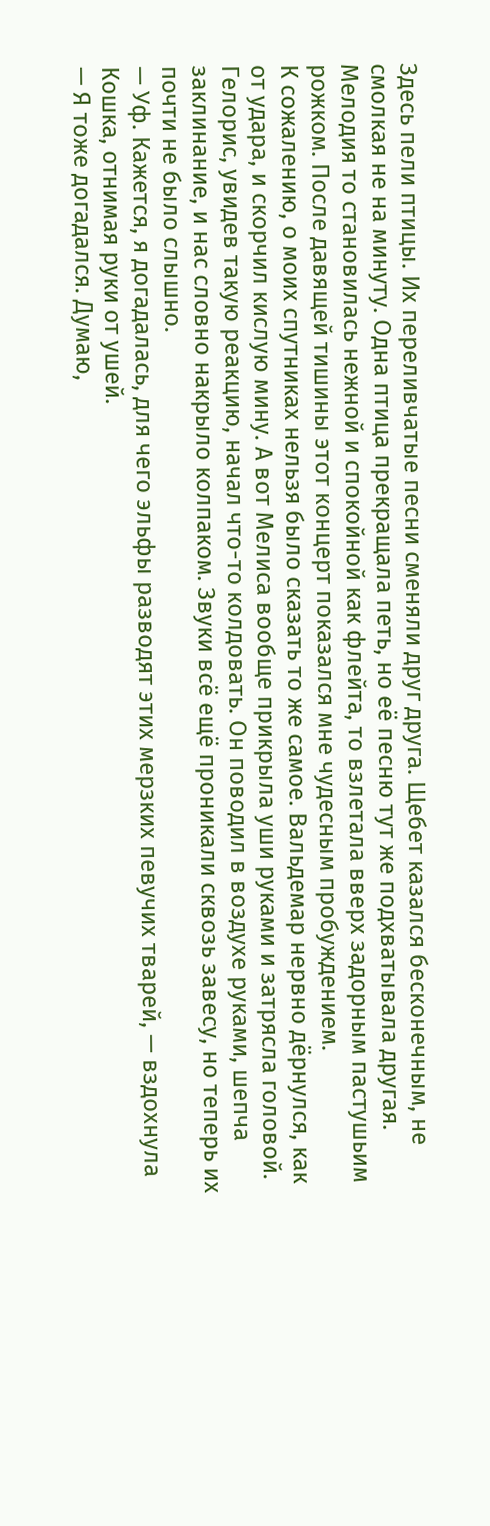Здесь пели птицы. Их переливчатые песни сменяли друг друга. Щебет казался бесконечным, не смолкая не на минуту. Одна птица прекращала петь, но её песню тут же подхватывала другая. Мелодия то становилась нежной и спокойной как флейта, то взлетала вверх задорным пастушьим рожком. После давящей тишины этот концерт показался мне чудесным пробуждением.
К сожалению, о моих спутниках нельзя было сказать то же самое. Вальдемар нервно дёрнулся, как от удара, и скорчил кислую мину. А вот Мелиса вообще прикрыла уши руками и затрясла головой. Гелорис, увидев такую реакцию, начал что-то колдовать. Он поводил в воздухе руками, шепча заклинание, и нас словно накрыло колпаком. Звуки всё ещё проникали сквозь завесу, но теперь их почти не было слышно.
— Уф. Кажется, я догадалась, для чего эльфы разводят этих мерзких певучих тварей, — вздохнула Кошка, отнимая руки от ушей.
— Я тоже догадался. Думаю,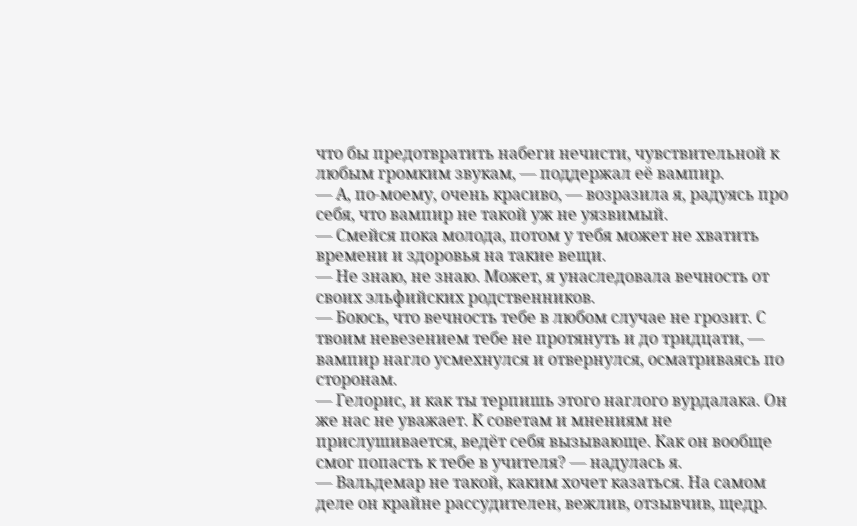что бы предотвратить набеги нечисти, чувствительной к любым громким звукам, — поддержал её вампир.
— А, по-моему, очень красиво, — возразила я, радуясь про себя, что вампир не такой уж не уязвимый.
— Смейся пока молода, потом у тебя может не хватить времени и здоровья на такие вещи.
— Не знаю, не знаю. Может, я унаследовала вечность от своих эльфийских родственников.
— Боюсь, что вечность тебе в любом случае не грозит. С твоим невезением тебе не протянуть и до тридцати, — вампир нагло усмехнулся и отвернулся, осматриваясь по сторонам.
— Гелорис, и как ты терпишь этого наглого вурдалака. Он же нас не уважает. К советам и мнениям не прислушивается, ведёт себя вызывающе. Как он вообще смог попасть к тебе в учителя? — надулась я.
— Вальдемар не такой, каким хочет казаться. На самом деле он крайне рассудителен, вежлив, отзывчив, щедр.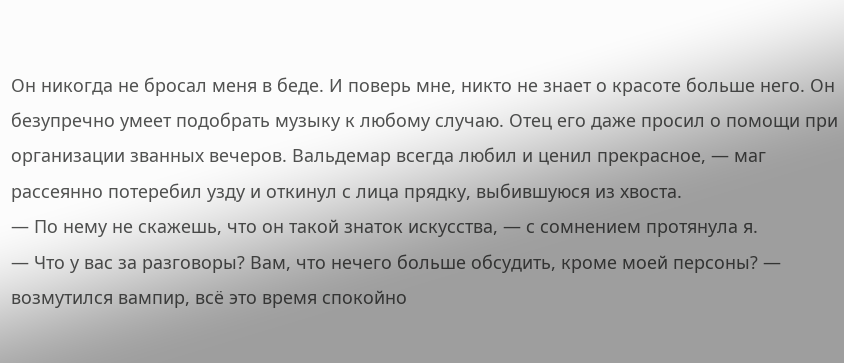Он никогда не бросал меня в беде. И поверь мне, никто не знает о красоте больше него. Он безупречно умеет подобрать музыку к любому случаю. Отец его даже просил о помощи при организации званных вечеров. Вальдемар всегда любил и ценил прекрасное, — маг рассеянно потеребил узду и откинул с лица прядку, выбившуюся из хвоста.
— По нему не скажешь, что он такой знаток искусства, — с сомнением протянула я.
— Что у вас за разговоры? Вам, что нечего больше обсудить, кроме моей персоны? — возмутился вампир, всё это время спокойно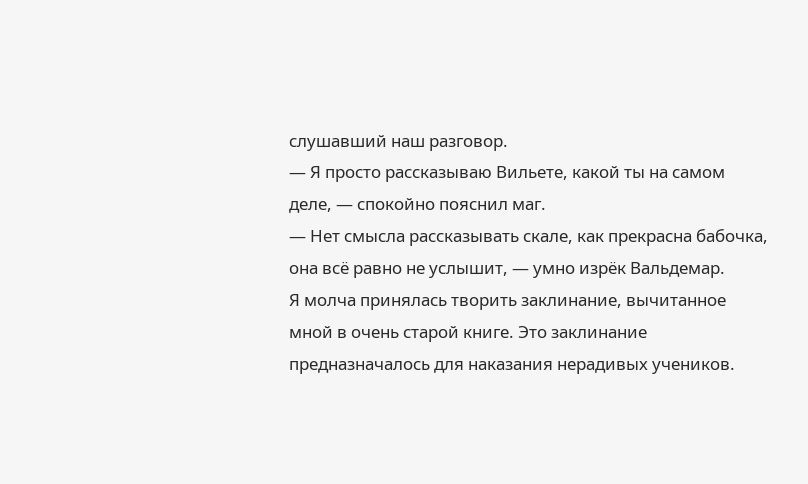слушавший наш разговор.
— Я просто рассказываю Вильете, какой ты на самом деле, — спокойно пояснил маг.
— Нет смысла рассказывать скале, как прекрасна бабочка, она всё равно не услышит, — умно изрёк Вальдемар.
Я молча принялась творить заклинание, вычитанное мной в очень старой книге. Это заклинание предназначалось для наказания нерадивых учеников.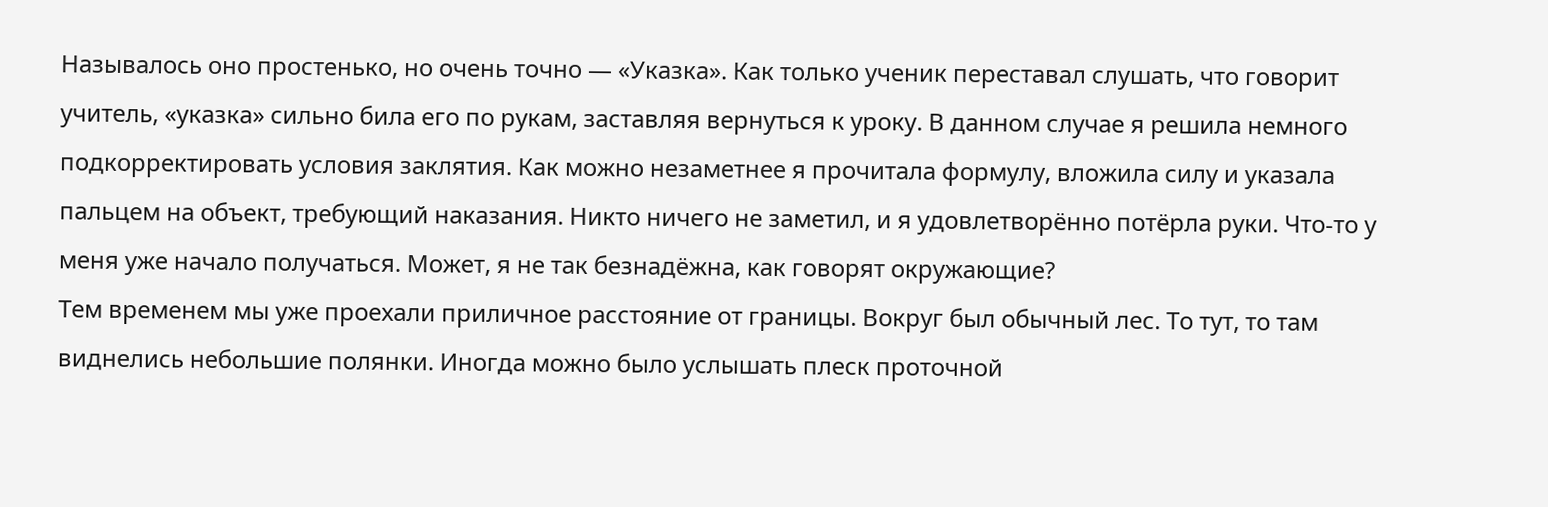Называлось оно простенько, но очень точно — «Указка». Как только ученик переставал слушать, что говорит учитель, «указка» сильно била его по рукам, заставляя вернуться к уроку. В данном случае я решила немного подкорректировать условия заклятия. Как можно незаметнее я прочитала формулу, вложила силу и указала пальцем на объект, требующий наказания. Никто ничего не заметил, и я удовлетворённо потёрла руки. Что-то у меня уже начало получаться. Может, я не так безнадёжна, как говорят окружающие?
Тем временем мы уже проехали приличное расстояние от границы. Вокруг был обычный лес. То тут, то там виднелись небольшие полянки. Иногда можно было услышать плеск проточной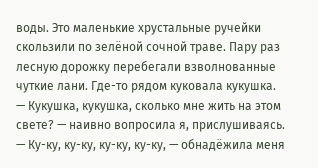воды. Это маленькие хрустальные ручейки скользили по зелёной сочной траве. Пару раз лесную дорожку перебегали взволнованные чуткие лани. Где-то рядом куковала кукушка.
— Кукушка, кукушка, сколько мне жить на этом свете? — наивно вопросила я, прислушиваясь.
— Ку-ку, ку-ку, ку-ку, ку-ку, — обнадёжила меня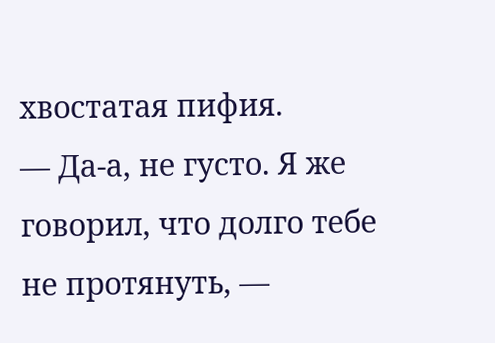хвостатая пифия.
— Да-а, не густо. Я же говорил, что долго тебе не протянуть, —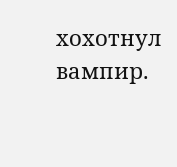хохотнул вампир.